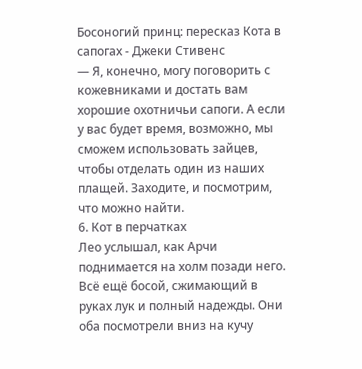Босоногий принц: пересказ Кота в сапогах - Джеки Стивенс
— Я, конечно, могу поговорить с кожевниками и достать вам хорошие охотничьи сапоги. А если у вас будет время, возможно, мы сможем использовать зайцев, чтобы отделать один из наших плащей. Заходите, и посмотрим, что можно найти.
6. Кот в перчатках
Лео услышал, как Арчи поднимается на холм позади него. Всё ещё босой, сжимающий в руках лук и полный надежды. Они оба посмотрели вниз на кучу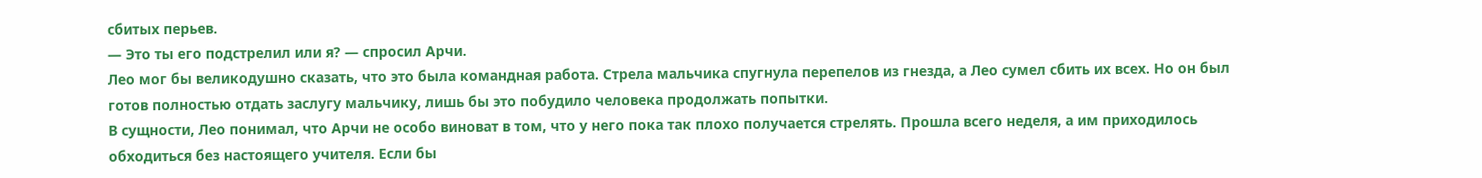сбитых перьев.
— Это ты его подстрелил или я? — спросил Арчи.
Лео мог бы великодушно сказать, что это была командная работа. Стрела мальчика спугнула перепелов из гнезда, а Лео сумел сбить их всех. Но он был готов полностью отдать заслугу мальчику, лишь бы это побудило человека продолжать попытки.
В сущности, Лео понимал, что Арчи не особо виноват в том, что у него пока так плохо получается стрелять. Прошла всего неделя, а им приходилось обходиться без настоящего учителя. Если бы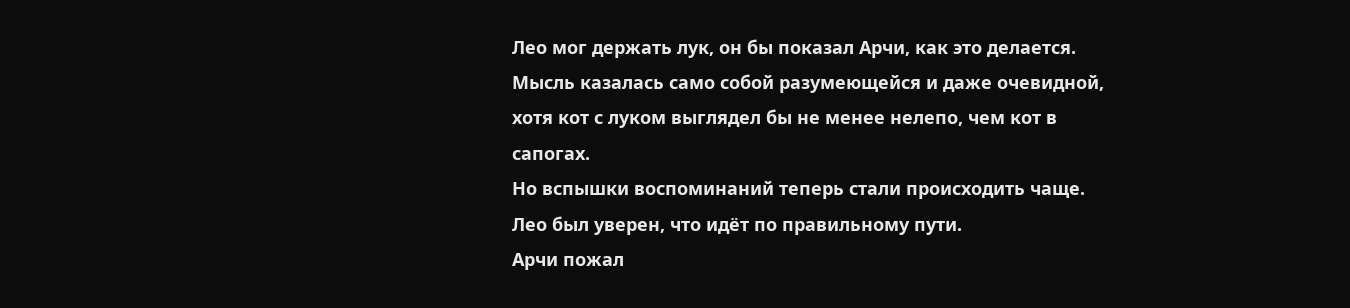Лео мог держать лук, он бы показал Арчи, как это делается. Мысль казалась само собой разумеющейся и даже очевидной, хотя кот с луком выглядел бы не менее нелепо, чем кот в сапогах.
Но вспышки воспоминаний теперь стали происходить чаще. Лео был уверен, что идёт по правильному пути.
Арчи пожал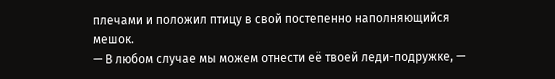плечами и положил птицу в свой постепенно наполняющийся мешок.
— В любом случае мы можем отнести её твоей леди-подружке, —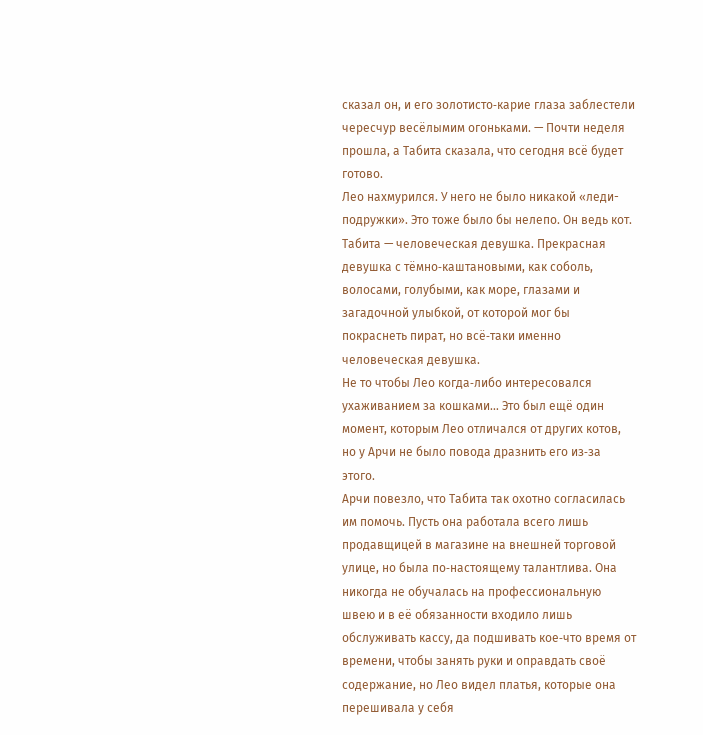сказал он, и его золотисто‑карие глаза заблестели чересчур весёлымим огоньками. — Почти неделя прошла, а Табита сказала, что сегодня всё будет готово.
Лео нахмурился. У него не было никакой «леди-подружки». Это тоже было бы нелепо. Он ведь кот. Табита — человеческая девушка. Прекрасная девушка с тёмно‑каштановыми, как соболь, волосами, голубыми, как море, глазами и загадочной улыбкой, от которой мог бы покраснеть пират, но всё‑таки именно человеческая девушка.
Не то чтобы Лео когда‑либо интересовался ухаживанием за кошками… Это был ещё один момент, которым Лео отличался от других котов, но у Арчи не было повода дразнить его из‑за этого.
Арчи повезло, что Табита так охотно согласилась им помочь. Пусть она работала всего лишь продавщицей в магазине на внешней торговой улице, но была по‑настоящему талантлива. Она никогда не обучалась на профессиональную швею и в её обязанности входило лишь обслуживать кассу, да подшивать кое‑что время от времени, чтобы занять руки и оправдать своё содержание, но Лео видел платья, которые она перешивала у себя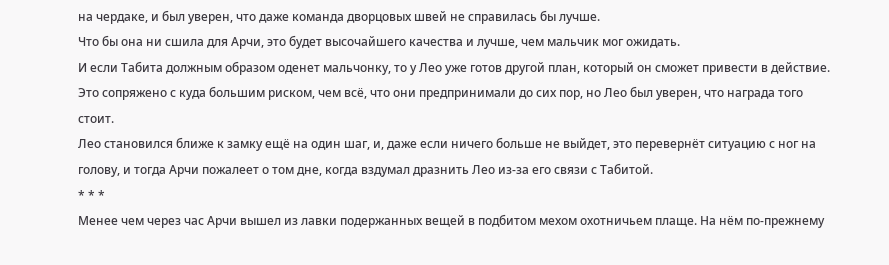на чердаке, и был уверен, что даже команда дворцовых швей не справилась бы лучше.
Что бы она ни сшила для Арчи, это будет высочайшего качества и лучше, чем мальчик мог ожидать.
И если Табита должным образом оденет мальчонку, то у Лео уже готов другой план, который он сможет привести в действие. Это сопряжено с куда большим риском, чем всё, что они предпринимали до сих пор, но Лео был уверен, что награда того стоит.
Лео становился ближе к замку ещё на один шаг, и, даже если ничего больше не выйдет, это перевернёт ситуацию с ног на голову, и тогда Арчи пожалеет о том дне, когда вздумал дразнить Лео из‑за его связи с Табитой.
* * *
Менее чем через час Арчи вышел из лавки подержанных вещей в подбитом мехом охотничьем плаще. На нём по‑прежнему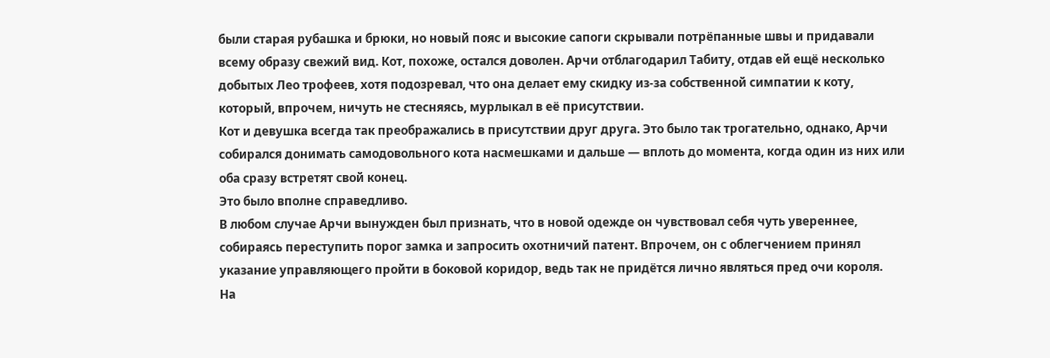были старая рубашка и брюки, но новый пояс и высокие сапоги скрывали потрёпанные швы и придавали всему образу свежий вид. Кот, похоже, остался доволен. Арчи отблагодарил Табиту, отдав ей ещё несколько добытых Лео трофеев, хотя подозревал, что она делает ему скидку из‑за собственной симпатии к коту, который, впрочем, ничуть не стесняясь, мурлыкал в её присутствии.
Кот и девушка всегда так преображались в присутствии друг друга. Это было так трогательно, однако, Арчи собирался донимать самодовольного кота насмешками и дальше — вплоть до момента, когда один из них или оба сразу встретят свой конец.
Это было вполне справедливо.
В любом случае Арчи вынужден был признать, что в новой одежде он чувствовал себя чуть увереннее, собираясь переступить порог замка и запросить охотничий патент. Впрочем, он с облегчением принял указание управляющего пройти в боковой коридор, ведь так не придётся лично являться пред очи короля.
На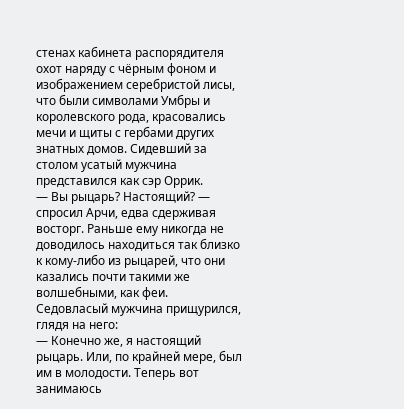стенах кабинета распорядителя охот наряду с чёрным фоном и изображением серебристой лисы, что были символами Умбры и королевского рода, красовались мечи и щиты с гербами других знатных домов. Сидевший за столом усатый мужчина представился как сэр Оррик.
— Вы рыцарь? Настоящий? — спросил Арчи, едва сдерживая восторг. Раньше ему никогда не доводилось находиться так близко к кому-либо из рыцарей, что они казались почти такими же волшебными, как феи.
Седовласый мужчина прищурился, глядя на него:
— Конечно же, я настоящий рыцарь. Или, по крайней мере, был им в молодости. Теперь вот занимаюсь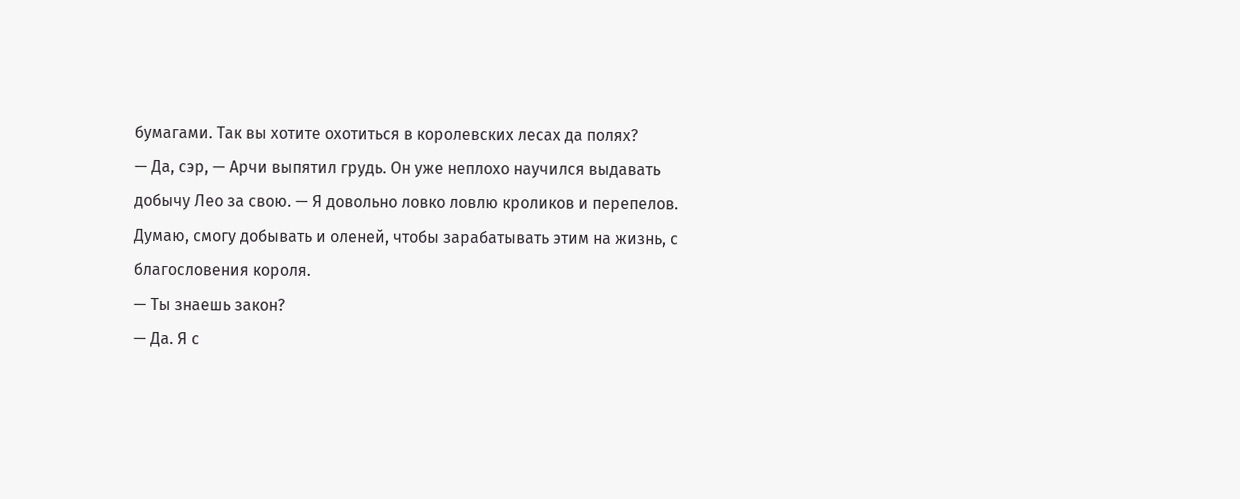бумагами. Так вы хотите охотиться в королевских лесах да полях?
— Да, сэр, — Арчи выпятил грудь. Он уже неплохо научился выдавать добычу Лео за свою. — Я довольно ловко ловлю кроликов и перепелов. Думаю, смогу добывать и оленей, чтобы зарабатывать этим на жизнь, с благословения короля.
— Ты знаешь закон?
— Да. Я с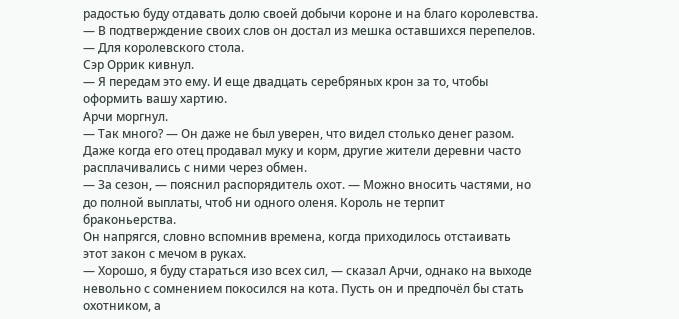радостью буду отдавать долю своей добычи короне и на благо королевства. — В подтверждение своих слов он достал из мешка оставшихся перепелов. — Для королевского стола.
Сэр Оррик кивнул.
— Я передам это ему. И еще двадцать серебряных крон за то, чтобы оформить вашу хартию.
Арчи моргнул.
— Так много? — Он даже не был уверен, что видел столько денег разом. Даже когда его отец продавал муку и корм, другие жители деревни часто расплачивались с ними через обмен.
— За сезон, — пояснил распорядитель охот. — Можно вносить частями, но до полной выплаты, чтоб ни одного оленя. Король не терпит браконьерства.
Он напрягся, словно вспомнив времена, когда приходилось отстаивать этот закон с мечом в руках.
— Хорошо, я буду стараться изо всех сил, — сказал Арчи, однако на выходе невольно с сомнением покосился на кота. Пусть он и предпочёл бы стать охотником, а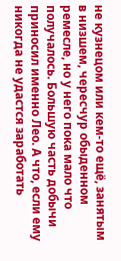не кузнецом или кем‑то ещё, занятым в низшем, чересчур обыденном ремесле, но у него пока мало что получалось. Большую часть добычи приносил именно Лео. А что, если ему никогда не удастся заработать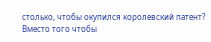столько, чтобы окупился королевский патент?
Вместо того чтобы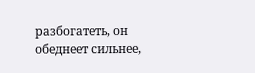разбогатеть, он обеднеет сильнее,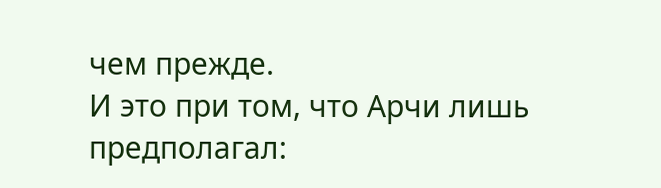чем прежде.
И это при том, что Арчи лишь предполагал: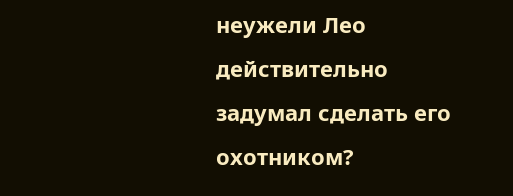неужели Лео действительно задумал сделать его охотником?